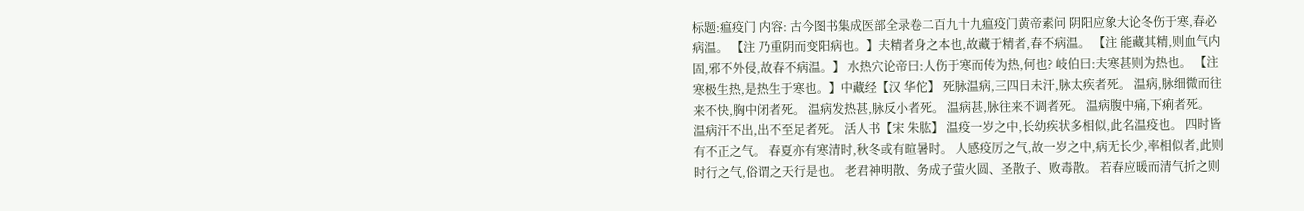标题:瘟疫门 内容: 古今图书集成医部全录卷二百九十九瘟疫门黄帝素问 阴阳应象大论冬伤于寒,春必病温。 【注 乃重阴而变阳病也。】夫精者身之本也,故藏于精者,春不病温。 【注 能藏其精,则血气内固,邪不外侵,故春不病温。】 水热穴论帝曰:人伤于寒而传为热,何也? 岐伯曰:夫寒甚则为热也。 【注 寒极生热,是热生于寒也。】中藏经【汉 华佗】 死脉温病,三四日未汗,脉太疾者死。 温病,脉细微而往来不快,胸中闭者死。 温病发热甚,脉反小者死。 温病甚,脉往来不调者死。 温病腹中痛,下痢者死。 温病汗不出,出不至足者死。 活人书【宋 朱肱】 温疫一岁之中,长幼疾状多相似,此名温疫也。 四时皆有不正之气。 春夏亦有寒清时,秋冬或有暄暑时。 人感疫厉之气,故一岁之中,病无长少,率相似者,此则时行之气,俗谓之天行是也。 老君神明散、务成子萤火圆、圣散子、败毒散。 若春应暖而清气折之则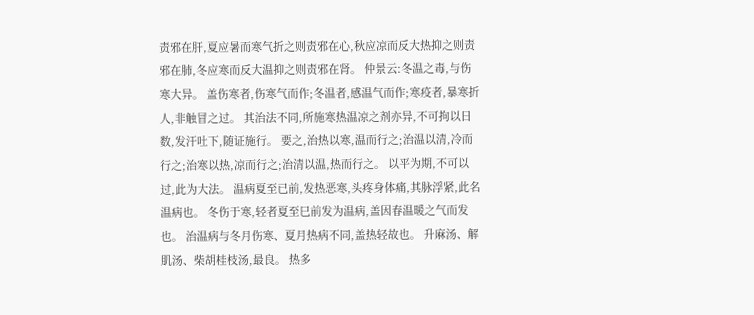责邪在肝,夏应暑而寒气折之则责邪在心,秋应凉而反大热抑之则责邪在肺,冬应寒而反大温抑之则责邪在肾。 仲景云:冬温之毒,与伤寒大异。 盖伤寒者,伤寒气而作;冬温者,感温气而作;寒疫者,暴寒折人,非触冒之过。 其治法不同,所施寒热温凉之剂亦异,不可拘以日数,发汗吐下,随证施行。 要之,治热以寒,温而行之;治温以清,冷而行之;治寒以热,凉而行之;治清以温,热而行之。 以平为期,不可以过,此为大法。 温病夏至已前,发热恶寒,头疼身体痛,其脉浮紧,此名温病也。 冬伤于寒,轻者夏至巳前发为温病,盖因春温暖之气而发也。 治温病与冬月伤寒、夏月热病不同,盖热轻故也。 升麻汤、解肌汤、柴胡桂枝汤,最良。 热多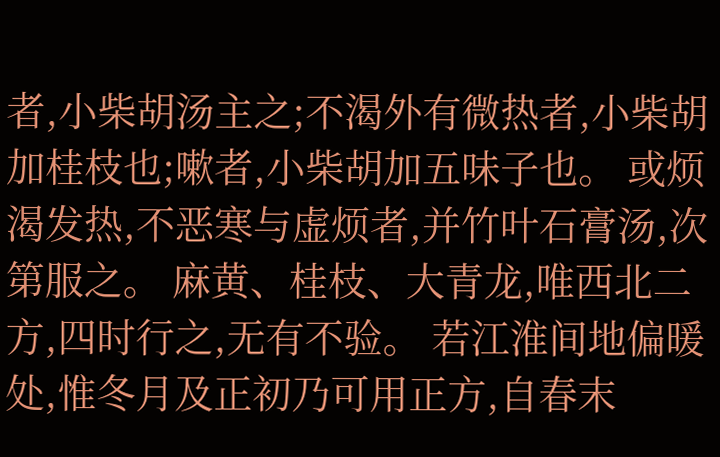者,小柴胡汤主之;不渴外有微热者,小柴胡加桂枝也;嗽者,小柴胡加五味子也。 或烦渴发热,不恶寒与虚烦者,并竹叶石膏汤,次第服之。 麻黄、桂枝、大青龙,唯西北二方,四时行之,无有不验。 若江淮间地偏暖处,惟冬月及正初乃可用正方,自春末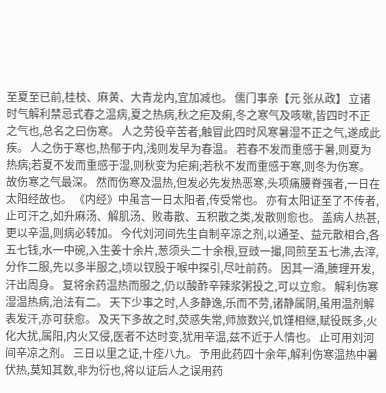至夏至已前,桂枝、麻黄、大青龙内,宜加减也。 儒门事亲【元 张从政】 立诸时气解利禁忌式春之温病,夏之热病,秋之疟及痢,冬之寒气及咳嗽,皆四时不正之气也,总名之曰伤寒。 人之劳役辛苦者,触冒此四时风寒暑湿不正之气,遂成此疾。 人之伤于寒也,热郁于内,浅则发早为春温。 若春不发而重感于暑,则夏为热病;若夏不发而重感于湿,则秋变为疟痢;若秋不发而重感于寒,则冬为伤寒。 故伤寒之气最深。 然而伤寒及温热,但发必先发热恶寒,头项痛腰脊强者,一日在太阳经故也。 《内经》中虽言一日太阳者,传受常也。 亦有太阳证至了不传者,止可汗之,如升麻汤、解肌汤、败毒散、五积散之类,发散则愈也。 盖病人热甚,更以辛温,则病必转加。 今代刘河间先生自制辛凉之剂,以通圣、益元散相合,各五七钱,水一中碗,入生姜十余片,葱须头二十余根,豆豉一撮,同煎至五七沸,去滓,分作二服,先以多半服之,顷以钗股于喉中探引,尽吐前药。 因其一涌,腠理开发,汗出周身。 复将余药温热而服之,仍以酸酢辛辣浆粥投之,可以立愈。 解利伤寒湿温热病,治法有二。 天下少事之时,人多静逸,乐而不劳,诸静属阴,虽用温剂解表发汗,亦可获愈。 及天下多故之时,荧惑失常,师旅数兴,饥馑相继,赋役既多,火化大扰,属阳,内火又侵,医者不达时变,犹用辛温,兹不近于人情也。 止可用刘河间辛凉之剂。 三日以里之证,十痊八九。 予用此药四十余年,解利伤寒温热中暑伏热,莫知其数,非为衍也,将以证后人之误用药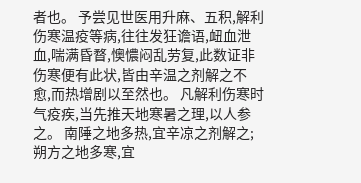者也。 予尝见世医用升麻、五积,解利伤寒温疫等病,往往发狂谵语,衄血泄血,喘满昏瞀,懊憹闷乱劳复,此数证非伤寒便有此状,皆由辛温之剂解之不愈,而热增剧以至然也。 凡解利伤寒时气疫疾,当先推天地寒暑之理,以人参之。 南陲之地多热,宜辛凉之剂解之;朔方之地多寒,宜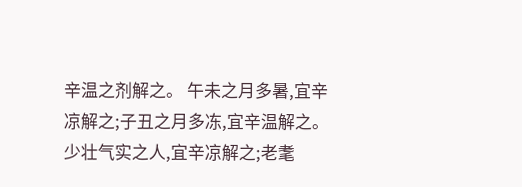辛温之剂解之。 午未之月多暑,宜辛凉解之;子丑之月多冻,宜辛温解之。 少壮气实之人,宜辛凉解之;老耄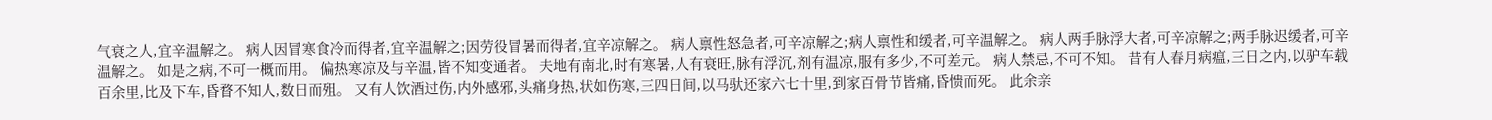气衰之人,宜辛温解之。 病人因冒寒食冷而得者,宜辛温解之;因劳役冒暑而得者,宜辛凉解之。 病人禀性怒急者,可辛凉解之;病人禀性和缓者,可辛温解之。 病人两手脉浮大者,可辛凉解之;两手脉迟缓者,可辛温解之。 如是之病,不可一概而用。 偏热寒凉及与辛温,皆不知变通者。 夫地有南北,时有寒暑,人有衰旺,脉有浮沉,剂有温凉,服有多少,不可差元。 病人禁忌,不可不知。 昔有人春月病瘟,三日之内,以驴车载百余里,比及下车,昏瞀不知人,数日而殂。 又有人饮酒过伤,内外感邪,头痛身热,状如伤寒,三四日间,以马驮还家六七十里,到家百骨节皆痛,昏愦而死。 此余亲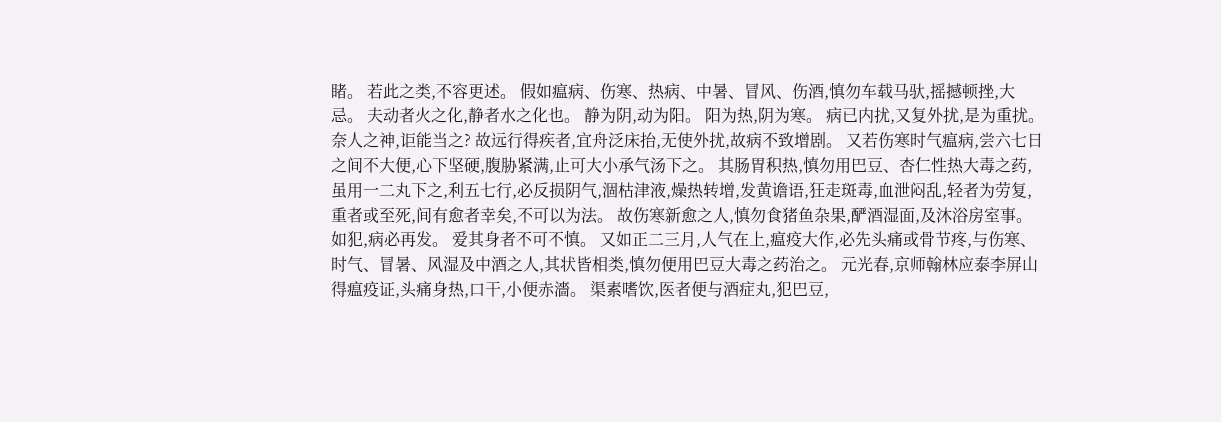睹。 若此之类,不容更述。 假如瘟病、伤寒、热病、中暑、冒风、伤酒,慎勿车载马驮,摇撼顿挫,大忌。 夫动者火之化,静者水之化也。 静为阴,动为阳。 阳为热,阴为寒。 病已内扰,又复外扰,是为重扰。 奈人之神,讵能当之? 故远行得疾者,宜舟泛床抬,无使外扰,故病不致增剧。 又若伤寒时气瘟病,尝六七日之间不大便,心下坚硬,腹胁紧满,止可大小承气汤下之。 其肠胃积热,慎勿用巴豆、杏仁性热大毒之药,虽用一二丸下之,利五七行,必反损阴气,涸枯津液,燥热转增,发黄谵语,狂走斑毒,血泄闷乱,轻者为劳复,重者或至死,间有愈者幸矣,不可以为法。 故伤寒新愈之人,慎勿食猪鱼杂果,酽酒湿面,及沐浴房室事。 如犯,病必再发。 爱其身者不可不慎。 又如正二三月,人气在上,瘟疫大作,必先头痛或骨节疼,与伤寒、时气、冒暑、风湿及中酒之人,其状皆相类,慎勿便用巴豆大毒之药治之。 元光春,京师翰林应泰李屏山得瘟疫证,头痛身热,口干,小便赤濇。 渠素嗜饮,医者便与酒症丸,犯巴豆,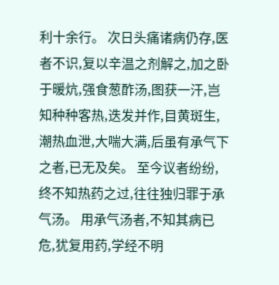利十余行。 次日头痛诸病仍存,医者不识,复以辛温之剂解之,加之卧于暖炕,强食葱酢汤,图获一汗,岂知种种客热,迭发并作,目黄斑生,潮热血泄,大喘大满,后虽有承气下之者,已无及矣。 至今议者纷纷,终不知热药之过,往往独归罪于承气汤。 用承气汤者,不知其病已危,犹复用药,学经不明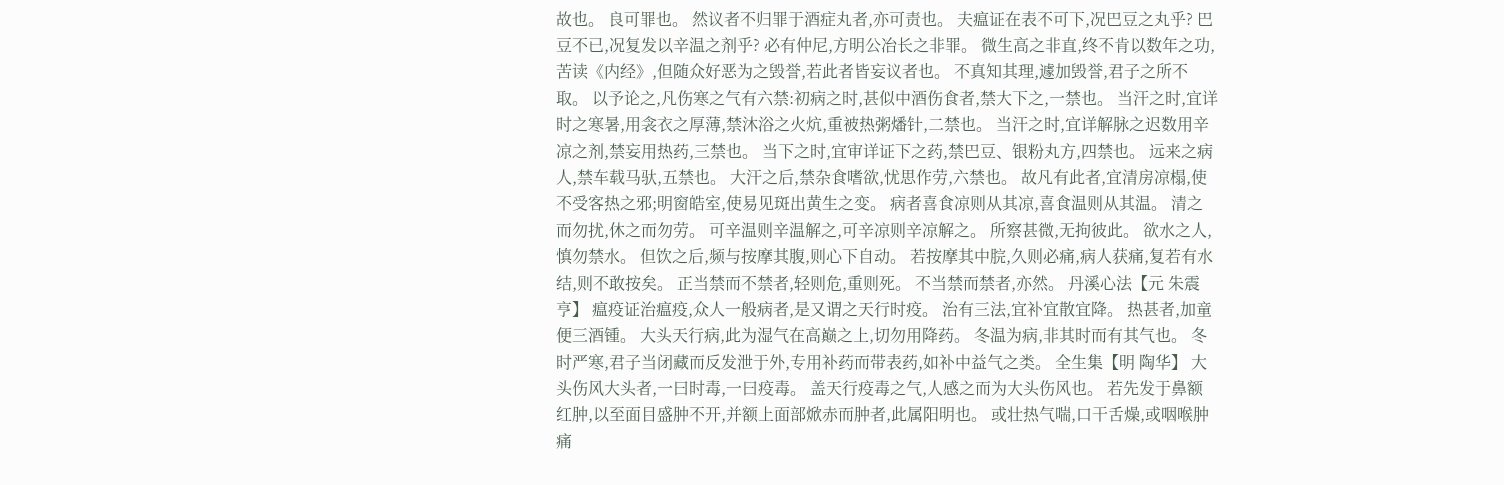故也。 良可罪也。 然议者不归罪于酒症丸者,亦可责也。 夫瘟证在表不可下,况巴豆之丸乎? 巴豆不已,况复发以辛温之剂乎? 必有仲尼,方明公冶长之非罪。 微生高之非直,终不肯以数年之功,苦读《内经》,但随众好恶为之毁誉,若此者皆妄议者也。 不真知其理,遽加毁誉,君子之所不取。 以予论之,凡伤寒之气有六禁:初病之时,甚似中酒伤食者,禁大下之,一禁也。 当汗之时,宜详时之寒暑,用衾衣之厚薄,禁沐浴之火炕,重被热粥燔针,二禁也。 当汗之时,宜详解脉之迟数用辛凉之剂,禁妄用热药,三禁也。 当下之时,宜审详证下之药,禁巴豆、银粉丸方,四禁也。 远来之病人,禁车载马驮,五禁也。 大汗之后,禁杂食嗜欲,忧思作劳,六禁也。 故凡有此者,宜清房凉榻,使不受客热之邪;明窗皓室,使易见斑出黄生之变。 病者喜食凉则从其凉,喜食温则从其温。 清之而勿扰,休之而勿劳。 可辛温则辛温解之,可辛凉则辛凉解之。 所察甚微,无拘彼此。 欲水之人,慎勿禁水。 但饮之后,频与按摩其腹,则心下自动。 若按摩其中脘,久则必痛,病人获痛,复若有水结,则不敢按矣。 正当禁而不禁者,轻则危,重则死。 不当禁而禁者,亦然。 丹溪心法【元 朱震亨】 瘟疫证治瘟疫,众人一般病者,是又谓之天行时疫。 治有三法,宜补宜散宜降。 热甚者,加童便三酒锺。 大头天行病,此为湿气在高巅之上,切勿用降药。 冬温为病,非其时而有其气也。 冬时严寒,君子当闭藏而反发泄于外,专用补药而带表药,如补中益气之类。 全生集【明 陶华】 大头伤风大头者,一曰时毒,一曰疫毒。 盖天行疫毒之气,人感之而为大头伤风也。 若先发于鼻额红肿,以至面目盛肿不开,并额上面部焮赤而肿者,此属阳明也。 或壮热气喘,口干舌燥,或咽喉肿痛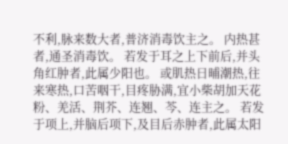不利,脉来数大者,普济消毒饮主之。 内热甚者,通圣消毒饮。 若发于耳之上下前后,并头角红肿者,此属少阳也。 或肌热日晡潮热,往来寒热,口苦咽干,目疼胁满,宜小柴胡加天花粉、羌活、荆芥、连翘、芩、连主之。 若发于项上,并脑后项下,及目后赤肿者,此属太阳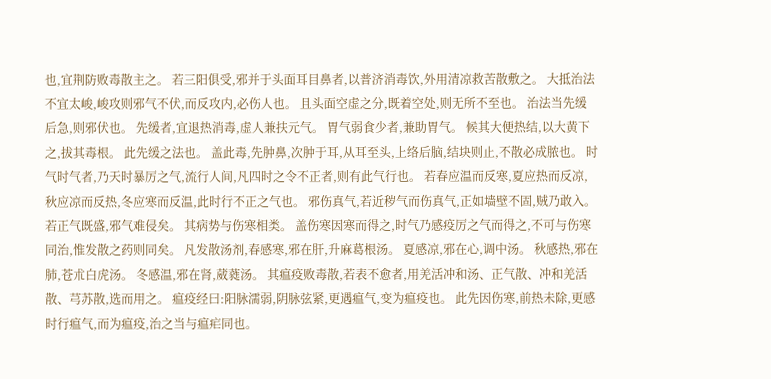也,宜荆防败毒散主之。 若三阳俱受,邪并于头面耳目鼻者,以普济消毒饮,外用清凉救苦散敷之。 大抵治法不宜太峻,峻攻则邪气不伏,而反攻内,必伤人也。 且头面空虚之分,既着空处,则无所不至也。 治法当先缓后急,则邪伏也。 先缓者,宜退热消毒,虚人兼扶元气。 胃气弱食少者,兼助胃气。 候其大便热结,以大黄下之,拔其毒根。 此先缓之法也。 盖此毒,先肿鼻,次肿于耳,从耳至头,上络后脑,结块则止,不散必成脓也。 时气时气者,乃天时暴厉之气,流行人间,凡四时之令不正者,则有此气行也。 若春应温而反寒,夏应热而反凉,秋应凉而反热,冬应寒而反温,此时行不正之气也。 邪伤真气,若近秽气而伤真气,正如墙壁不固,贼乃敢入。 若正气既盛,邪气难侵矣。 其病势与伤寒相类。 盖伤寒因寒而得之,时气乃感疫厉之气而得之,不可与伤寒同治,惟发散之药则同矣。 凡发散汤剂,春感寒,邪在肝,升麻葛根汤。 夏感凉,邪在心,调中汤。 秋感热,邪在肺,苍朮白虎汤。 冬感温,邪在肾,葳蕤汤。 其瘟疫败毒散,若表不愈者,用羌活冲和汤、正气散、冲和羌活散、芎苏散,选而用之。 瘟疫经曰:阳脉濡弱,阴脉弦紧,更遇瘟气,变为瘟疫也。 此先因伤寒,前热未除,更感时行瘟气,而为瘟疫,治之当与瘟疟同也。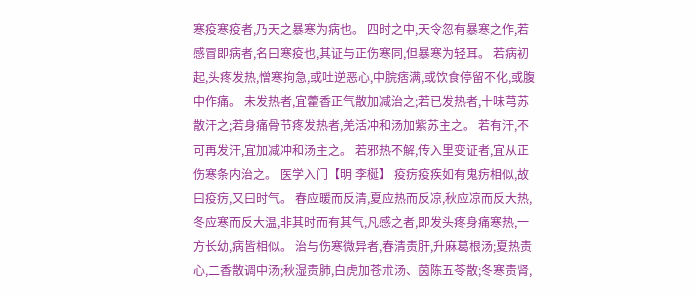寒疫寒疫者,乃天之暴寒为病也。 四时之中,天令忽有暴寒之作,若感冒即病者,名曰寒疫也,其证与正伤寒同,但暴寒为轻耳。 若病初起,头疼发热,憎寒拘急,或吐逆恶心,中脘痞满,或饮食停留不化,或腹中作痛。 未发热者,宜藿香正气散加减治之;若已发热者,十味芎苏散汗之;若身痛骨节疼发热者,羌活冲和汤加紫苏主之。 若有汗,不可再发汗,宜加减冲和汤主之。 若邪热不解,传入里变证者,宜从正伤寒条内治之。 医学入门【明 李梴】 疫疠疫疾如有鬼疠相似,故曰疫疠,又曰时气。 春应暖而反清,夏应热而反凉,秋应凉而反大热,冬应寒而反大温,非其时而有其气,凡感之者,即发头疼身痛寒热,一方长幼,病皆相似。 治与伤寒微异者,春清责肝,升麻葛根汤;夏热责心,二香散调中汤;秋湿责肺,白虎加苍朮汤、茵陈五苓散;冬寒责肾,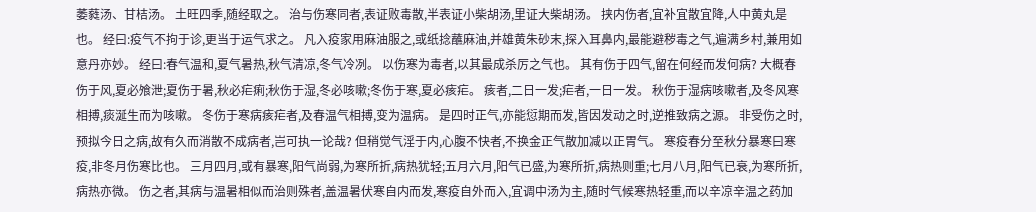萎蕤汤、甘桔汤。 土旺四季,随经取之。 治与伤寒同者,表证败毒散,半表证小柴胡汤,里证大柴胡汤。 挟内伤者,宜补宜散宜降,人中黄丸是也。 经曰:疫气不拘于诊,更当于运气求之。 凡入疫家用麻油服之,或纸捻蘸麻油,并雄黄朱砂末,探入耳鼻内,最能避秽毒之气,遍满乡村,兼用如意丹亦妙。 经曰:春气温和,夏气暑热,秋气清凉,冬气冷冽。 以伤寒为毒者,以其最成杀厉之气也。 其有伤于四气,留在何经而发何病? 大概春伤于风,夏必飧泄;夏伤于暑,秋必疟痢;秋伤于湿,冬必咳嗽;冬伤于寒,夏必痎疟。 痎者,二日一发;疟者,一日一发。 秋伤于湿病咳嗽者,及冬风寒相搏,痰涎生而为咳嗽。 冬伤于寒病痎疟者,及春温气相搏,变为温病。 是四时正气,亦能愆期而发,皆因发动之时,逆推致病之源。 非受伤之时,预拟今日之病,故有久而消散不成病者,岂可执一论哉? 但稍觉气淫于内,心腹不快者,不换金正气散加减以正胃气。 寒疫春分至秋分暴寒曰寒疫,非冬月伤寒比也。 三月四月,或有暴寒,阳气尚弱,为寒所折,病热犹轻;五月六月,阳气已盛,为寒所折,病热则重;七月八月,阳气已衰,为寒所折,病热亦微。 伤之者,其病与温暑相似而治则殊者,盖温暑伏寒自内而发,寒疫自外而入,宜调中汤为主,随时气候寒热轻重,而以辛凉辛温之药加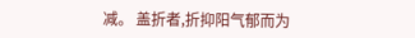减。 盖折者,折抑阳气郁而为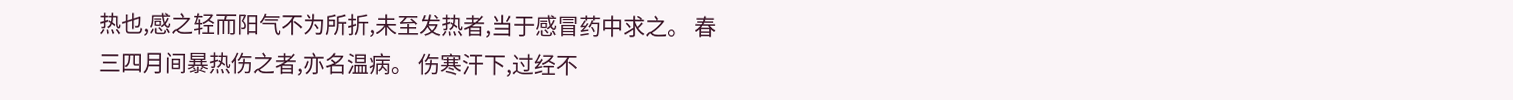热也,感之轻而阳气不为所折,未至发热者,当于感冒药中求之。 春三四月间暴热伤之者,亦名温病。 伤寒汗下,过经不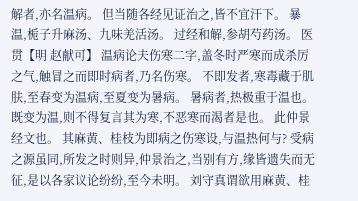解者,亦名温病。 但当随各经见证治之,皆不宜汗下。 暴温,栀子升麻汤、九味羌活汤。 过经和解,参胡芍药汤。 医贯【明 赵献可】 温病论夫伤寒二字,盖冬时严寒而成杀厉之气,触冒之而即时病者,乃名伤寒。 不即发者,寒毒藏于肌肤,至春变为温病,至夏变为暑病。 暑病者,热极重于温也。 既变为温,则不得复言其为寒,不恶寒而渴者是也。 此仲景经文也。 其麻黄、桂枝为即病之伤寒设,与温热何与? 受病之源虽同,所发之时则异,仲景治之,当别有方,缘皆遗失而无征,是以各家议论纷纷,至今未明。 刘守真谓欲用麻黄、桂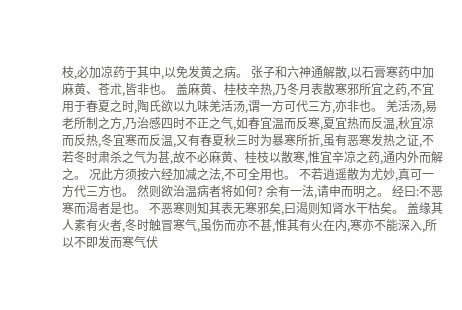枝,必加凉药于其中,以免发黄之病。 张子和六神通解散,以石膏寒药中加麻黄、苍朮,皆非也。 盖麻黄、桂枝辛热,乃冬月表散寒邪所宜之药,不宜用于春夏之时,陶氏欲以九味羌活汤,谓一方可代三方,亦非也。 羌活汤,易老所制之方,乃治感四时不正之气,如春宜温而反寒,夏宜热而反温,秋宜凉而反热,冬宜寒而反温,又有春夏秋三时为暴寒所折,虽有恶寒发热之证,不若冬时肃杀之气为甚,故不必麻黄、桂枝以散寒,惟宜辛凉之药,通内外而解之。 况此方须按六经加减之法,不可全用也。 不若逍遥散为尤妙,真可一方代三方也。 然则欲治温病者将如何? 余有一法,请申而明之。 经曰:不恶寒而渴者是也。 不恶寒则知其表无寒邪矣,曰渴则知肾水干枯矣。 盖缘其人素有火者,冬时触冒寒气,虽伤而亦不甚,惟其有火在内,寒亦不能深入,所以不即发而寒气伏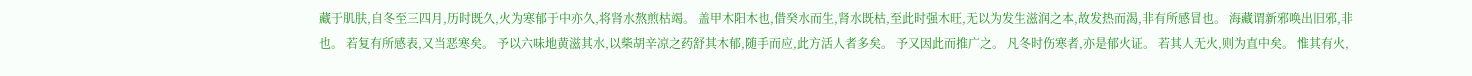藏于肌肤,自冬至三四月,历时既久,火为寒郁于中亦久,将肾水熬煎枯竭。 盖甲木阳木也,借癸水而生,肾水既枯,至此时强木旺,无以为发生滋润之本,故发热而渴,非有所感冒也。 海藏谓新邪唤出旧邪,非也。 若复有所感表,又当恶寒矣。 予以六味地黄滋其水,以柴胡辛凉之药舒其木郁,随手而应,此方活人者多矣。 予又因此而推广之。 凡冬时伤寒者,亦是郁火证。 若其人无火,则为直中矣。 惟其有火,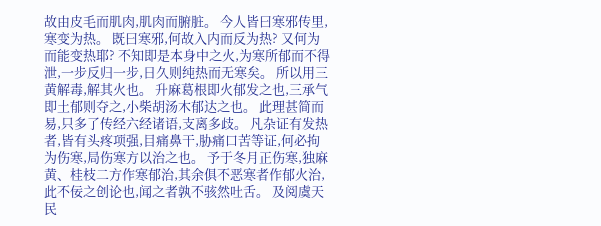故由皮毛而肌肉,肌肉而腑脏。 今人皆曰寒邪传里,寒变为热。 既曰寒邪,何故入内而反为热? 又何为而能变热耶? 不知即是本身中之火,为寒所郁而不得泄,一步反归一步,日久则纯热而无寒矣。 所以用三黄解毒,解其火也。 升麻葛根即火郁发之也,三承气即土郁则夺之,小柴胡汤木郁达之也。 此理甚简而易,只多了传经六经诸语,支离多歧。 凡杂证有发热者,皆有头疼项强,目痛鼻干,胁痛口苦等证,何必拘为伤寒,局伤寒方以治之也。 予于冬月正伤寒,独麻黄、桂枝二方作寒郁治,其余俱不恶寒者作郁火治,此不佞之创论也,闻之者孰不骇然吐舌。 及阅虞天民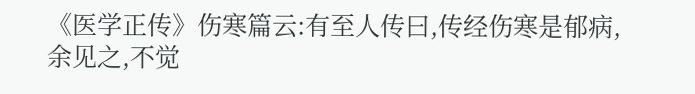《医学正传》伤寒篇云:有至人传曰,传经伤寒是郁病,余见之,不觉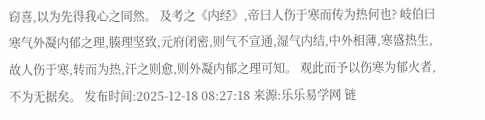窃喜,以为先得我心之同然。 及考之《内经》,帝曰人伤于寒而传为热何也? 岐伯曰寒气外凝内郁之理,腠理坚致,元府闭密,则气不宣通,湿气内结,中外相薄,寒盛热生,故人伤于寒,转而为热,汗之则愈,则外凝内郁之理可知。 观此而予以伤寒为郁火者,不为无据矣。 发布时间:2025-12-18 08:27:18 来源:乐乐易学网 链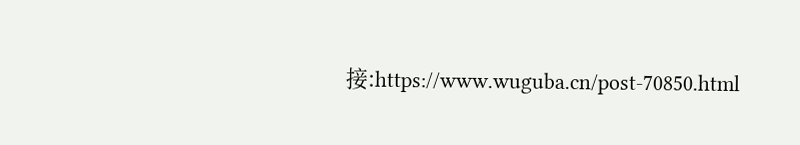接:https://www.wuguba.cn/post-70850.html